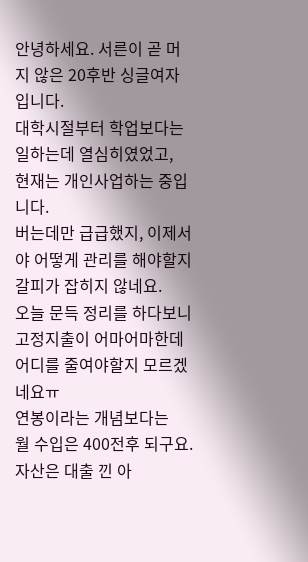안녕하세요. 서른이 곧 머지 않은 20후반 싱글여자입니다.
대학시절부터 학업보다는 일하는데 열심히였었고,
현재는 개인사업하는 중입니다.
버는데만 급급했지, 이제서야 어떻게 관리를 해야할지 갈피가 잡히지 않네요.
오늘 문득 정리를 하다보니 고정지출이 어마어마한데
어디를 줄여야할지 모르겠네요ㅠ
연봉이라는 개념보다는
월 수입은 400전후 되구요.
자산은 대출 낀 아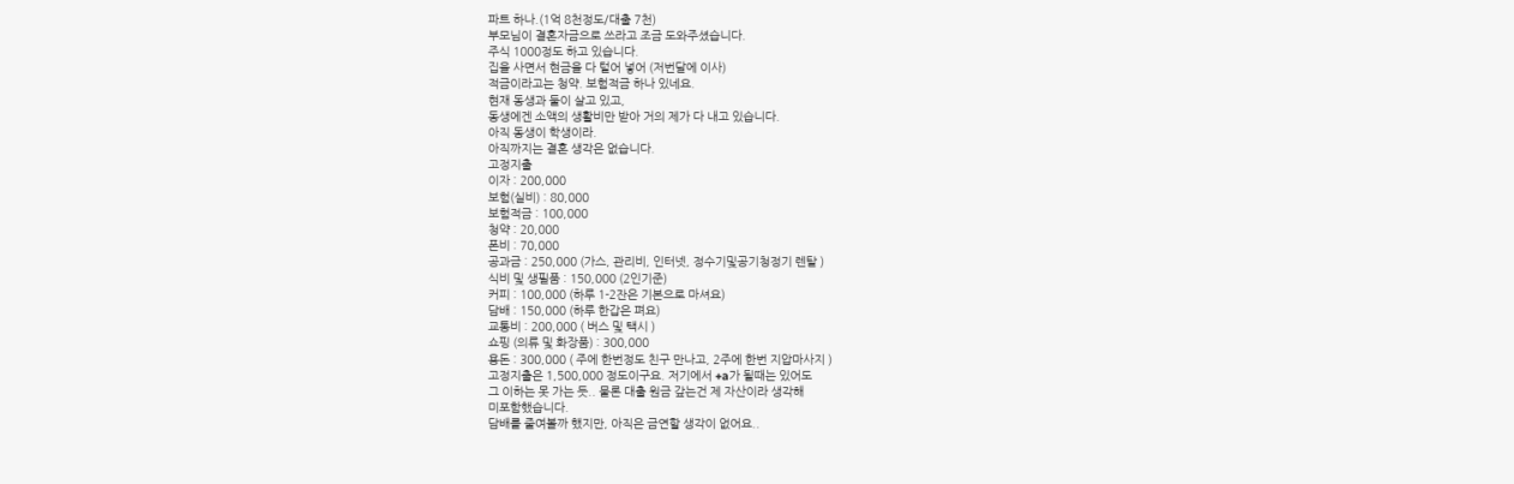파트 하나.(1억 8천정도/대출 7천)
부모님이 결혼자금으로 쓰라고 조금 도와주셨습니다.
주식 1000정도 하고 있습니다.
집을 사면서 현금을 다 털어 넣어 (저번달에 이사)
적금이라고는 청약. 보험적금 하나 있네요.
현재 동생과 둘이 살고 있고,
동생에겐 소액의 생활비만 받아 거의 제가 다 내고 있습니다.
아직 동생이 학생이라.
아직까지는 결혼 생각은 없습니다.
고정지출
이자 : 200,000
보험(실비) : 80,000
보험적금 : 100,000
청약 : 20,000
폰비 : 70,000
공과금 : 250,000 (가스, 관리비, 인터넷, 정수기및공기청정기 렌탈 )
식비 및 생필품 : 150,000 (2인기준)
커피 : 100,000 (하루 1-2잔은 기본으로 마셔요)
담배 : 150,000 (하루 한갑은 펴요)
교통비 : 200,000 ( 버스 및 택시 )
쇼핑 (의류 및 화장품) : 300,000
용돈 : 300,000 ( 주에 한번정도 친구 만나고, 2주에 한번 지압마사지 )
고정지출은 1,500,000 정도이구요. 저기에서 +a가 될때는 있어도
그 이하는 못 가는 듯.. 물론 대출 원금 갚는건 제 자산이라 생각해
미포함했습니다.
담배를 줄여볼까 했지만, 아직은 금연할 생각이 없어요..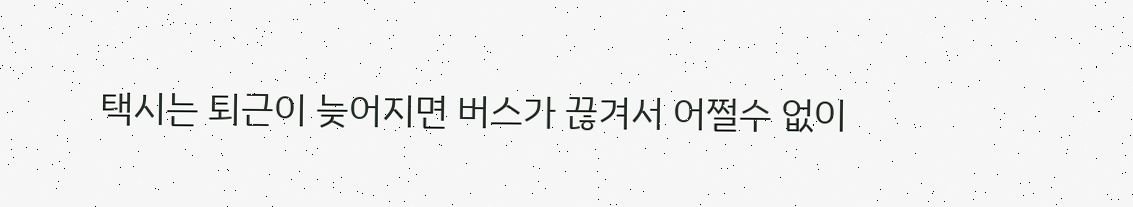택시는 퇴근이 늦어지면 버스가 끊겨서 어쩔수 없이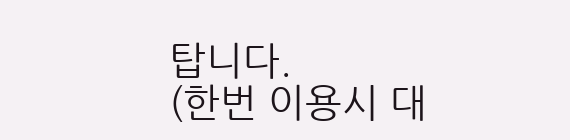탑니다.
(한번 이용시 대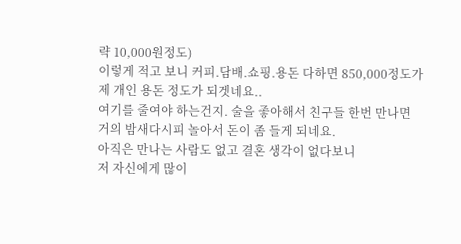략 10,000원정도)
이렇게 적고 보니 커피.담배.쇼핑.용돈 다하면 850,000정도가
제 개인 용돈 정도가 되겟네요..
여기를 줄여야 하는건지. 술을 좋아해서 친구들 한번 만나면
거의 밤새다시피 놀아서 돈이 좀 들게 되네요.
아직은 만나는 사람도 없고 결혼 생각이 없다보니
저 자신에게 많이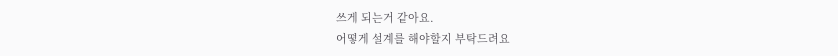쓰게 되는거 같아요.
어떻게 설계를 해야할지 부탁드려요